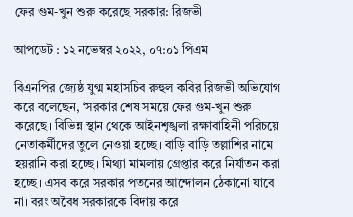ফের গুম-খুন শুরু করেছে সরকার: রিজভী

আপডেট : ১২ নভেম্বর ২০২২, ০৭:০১ পিএম

বিএনপির জ্যেষ্ঠ যুগ্ম মহাসচিব রুহুল কবির রিজভী অভিযোগ করে বলেছেন, ‘সরকার শেষ সময়ে ফের গুম-খুন শুরু করেছে। বিভিন্ন স্থান থেকে আইনশৃঙ্খলা রক্ষাবাহিনী পরিচয়ে নেতাকর্মীদের তুলে নেওয়া হচ্ছে। বাড়ি বাড়ি তল্লাশির নামে হয়রানি করা হচ্ছে। মিথ্যা মামলায় গ্রেপ্তার করে নির্যাতন করা হচ্ছে। এসব করে সরকার পতনের আন্দোলন ঠেকানো যাবে না। বরং অবৈধ সরকারকে বিদায় করে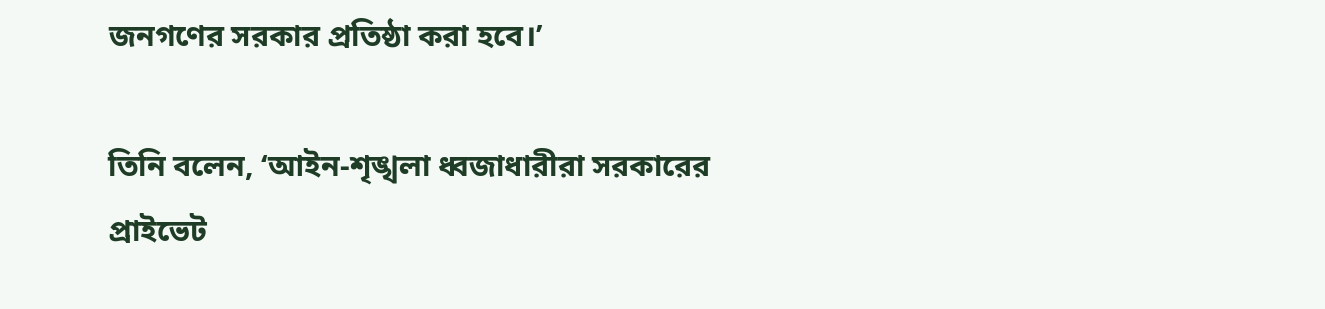জনগণের সরকার প্রতিষ্ঠা করা হবে।’

তিনি বলেন, ‘আইন-শৃঙ্খলা ধ্বজাধারীরা সরকারের প্রাইভেট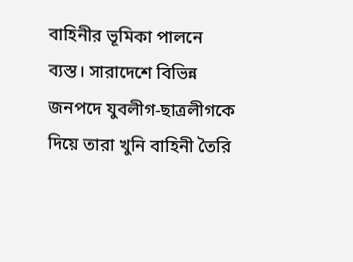বাহিনীর ভূমিকা পালনে ব্যস্ত। সারাদেশে বিভিন্ন জনপদে যুবলীগ-ছাত্রলীগকে দিয়ে তারা খুনি বাহিনী তৈরি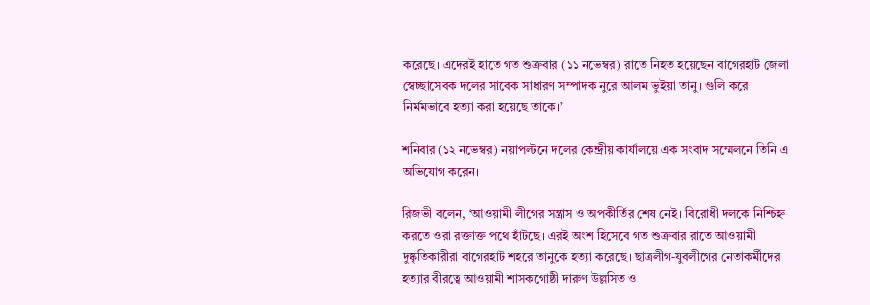করেছে। এদেরই হাতে গত শুক্রবার (১১ নভেম্বর) রাতে নিহত হয়েছেন বাগেরহাট জেলা স্বেচ্ছাসেবক দলের সাবেক সাধারণ সম্পাদক নুরে আলম ভুইয়া তানু। গুলি করে নির্মমভাবে হত্যা করা হয়েছে তাকে।’

শনিবার (১২ নভেম্বর) নয়াপল্টনে দলের কেন্দ্রীয় কার্যালয়ে এক সংবাদ সম্মেলনে তিনি এ অভিযোগ করেন।

রিজভী বলেন, ‘আওয়ামী লীগের সন্ত্রাস ও অপকীর্তির শেষ নেই। বিরোধী দলকে নিশ্চিহ্ন করতে ওরা রক্তাক্ত পথে হাঁটছে। এরই অংশ হিসেবে গত শুক্রবার রাতে আওয়ামী দুষ্কৃতিকারীরা বাগেরহাট শহরে তানুকে হত্যা করেছে। ছাত্রলীগ-যুবলীগের নেতাকর্মীদের হত্যার বীরত্বে আওয়ামী শাসকগোষ্ঠী দারুণ উল্লসিত ও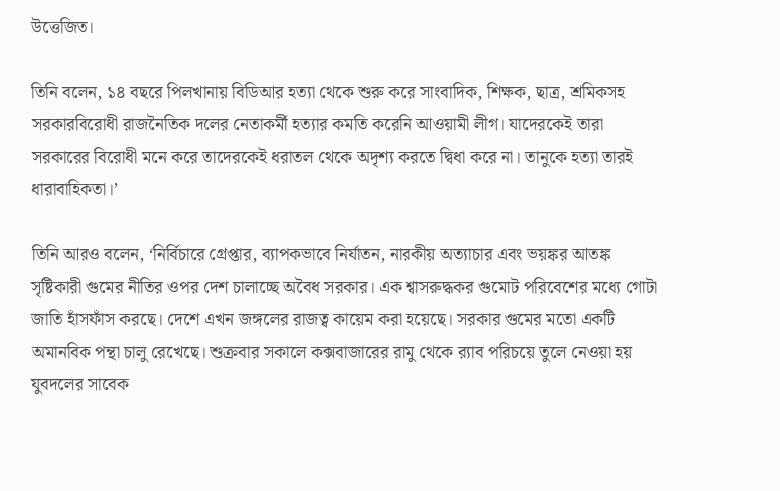উত্তেজিত।

তিনি বলেন, ১৪ বছরে পিলখানায় বিডিআর হত্যা থেকে শুরু করে সাংবাদিক, শিক্ষক, ছাত্র, শ্রমিকসহ সরকারবিরোধী রাজনৈতিক দলের নেতাকর্মী হত্যার কমতি করেনি আওয়ামী লীগ। যাদেরকেই তারা সরকারের বিরোধী মনে করে তাদেরকেই ধরাতল থেকে অদৃশ্য করতে দ্বিধা করে না। তানুকে হত্যা তারই ধারাবাহিকতা।’

তিনি আরও বলেন, ‘নির্বিচারে গ্রেপ্তার, ব্যাপকভাবে নির্যাতন, নারকীয় অত্যাচার এবং ভয়ঙ্কর আতঙ্ক সৃষ্টিকারী গুমের নীতির ওপর দেশ চালাচ্ছে অবৈধ সরকার। এক শ্বাসরুদ্ধকর গুমোট পরিবেশের মধ্যে গোটা জাতি হাঁসফাঁস করছে। দেশে এখন জঙ্গলের রাজত্ব কায়েম করা হয়েছে। সরকার গুমের মতো একটি অমানবিক পন্থা চালু রেখেছে। শুক্রবার সকালে কক্সবাজারের রামু থেকে র‌্যাব পরিচয়ে তুলে নেওয়া হয় যুবদলের সাবেক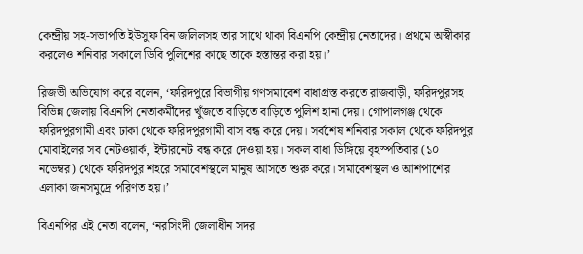কেন্দ্রীয় সহ-সভাপতি ইউসুফ বিন জলিলসহ তার সাথে থাকা বিএনপি কেন্দ্রীয় নেতাদের। প্রথমে অস্বীকার করলেও শনিবার সকালে ডিবি পুলিশের কাছে তাকে হস্তান্তর করা হয়।’

রিজভী অভিযোগ করে বলেন, ‘ফরিদপুরে বিভাগীয় গণসমাবেশ বাধাগ্রস্ত করতে রাজবাড়ী, ফরিদপুরসহ বিভিন্ন জেলায় বিএনপি নেতাকর্মীদের খুঁজতে বাড়িতে বাড়িতে পুলিশ হানা দেয়। গোপালগঞ্জ থেকে ফরিদপুরগামী এবং ঢাকা থেকে ফরিদপুরগামী বাস বন্ধ করে দেয়। সর্বশেষ শনিবার সকাল থেকে ফরিদপুর মোবাইলের সব নেটওয়ার্ক, ইন্টারনেট বন্ধ করে দেওয়া হয়। সকল বাধা ডিঙ্গিয়ে বৃহস্পতিবার (১০ নভেম্বর) থেকে ফরিদপুর শহরে সমাবেশস্থলে মানুষ আসতে শুরু করে। সমাবেশস্থল ও আশপাশের এলাকা জনসমুদ্রে পরিণত হয়।’

বিএনপির এই নেতা বলেন, ‘নরসিংদী জেলাধীন সদর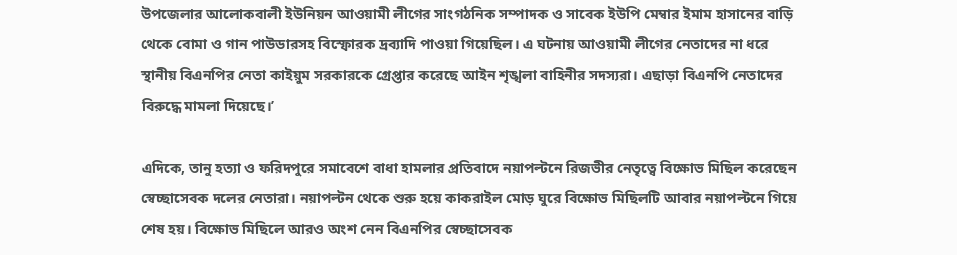উপজেলার আলোকবালী ইউনিয়ন আওয়ামী লীগের সাংগঠনিক সম্পাদক ও সাবেক ইউপি মেম্বার ইমাম হাসানের বাড়ি থেকে বোমা ও গান পাউডারসহ বিস্ফোরক দ্রব্যাদি পাওয়া গিয়েছিল। এ ঘটনায় আওয়ামী লীগের নেতাদের না ধরে স্থানীয় বিএনপির নেতা কাইয়ুম সরকারকে গ্রেপ্তার করেছে আইন শৃঙ্খলা বাহিনীর সদস্যরা। এছাড়া বিএনপি নেতাদের বিরুদ্ধে মামলা দিয়েছে।’

এদিকে, তানু হত্যা ও ফরিদপুরে সমাবেশে বাধা হামলার প্রতিবাদে নয়াপল্টনে রিজভীর নেতৃত্বে বিক্ষোভ মিছিল করেছেন স্বেচ্ছাসেবক দলের নেতারা। নয়াপল্টন থেকে শুরু হয়ে কাকরাইল মোড় ঘুরে বিক্ষোভ মিছিলটি আবার নয়াপল্টনে গিয়ে শেষ হয়। বিক্ষোভ মিছিলে আরও অংশ নেন বিএনপির স্বেচ্ছাসেবক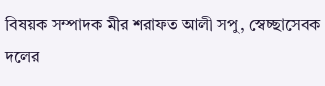বিষয়ক সম্পাদক মীর শরাফত আলী সপু, স্বেচ্ছাসেবক দলের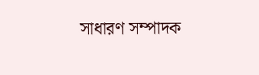সাধারণ সম্পাদক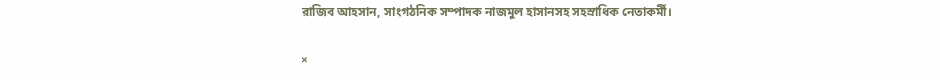রাজিব আহসান, সাংগঠনিক সম্পাদক নাজমুল হাসানসহ সহস্রাধিক নেতাকর্মী।

×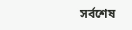সর্বশেষ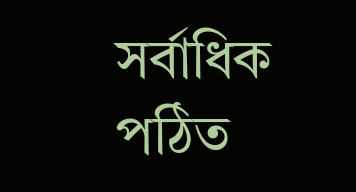সর্বাধিক পঠিত